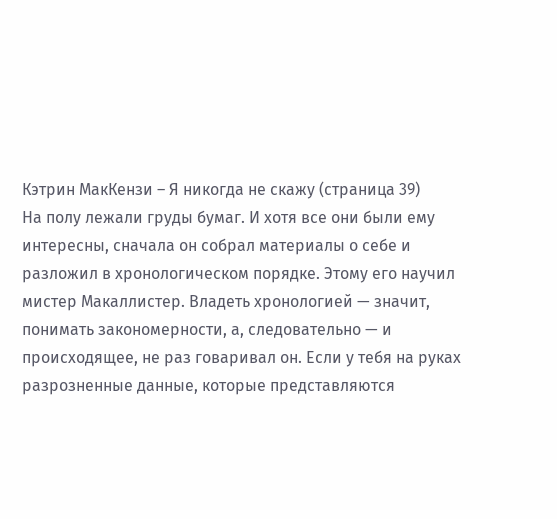Кэтрин МакКензи – Я никогда не скажу (страница 39)
На полу лежали груды бумаг. И хотя все они были ему интересны, сначала он собрал материалы о себе и разложил в хронологическом порядке. Этому его научил мистер Макаллистер. Владеть хронологией — значит, понимать закономерности, а, следовательно — и происходящее, не раз говаривал он. Если у тебя на руках разрозненные данные, которые представляются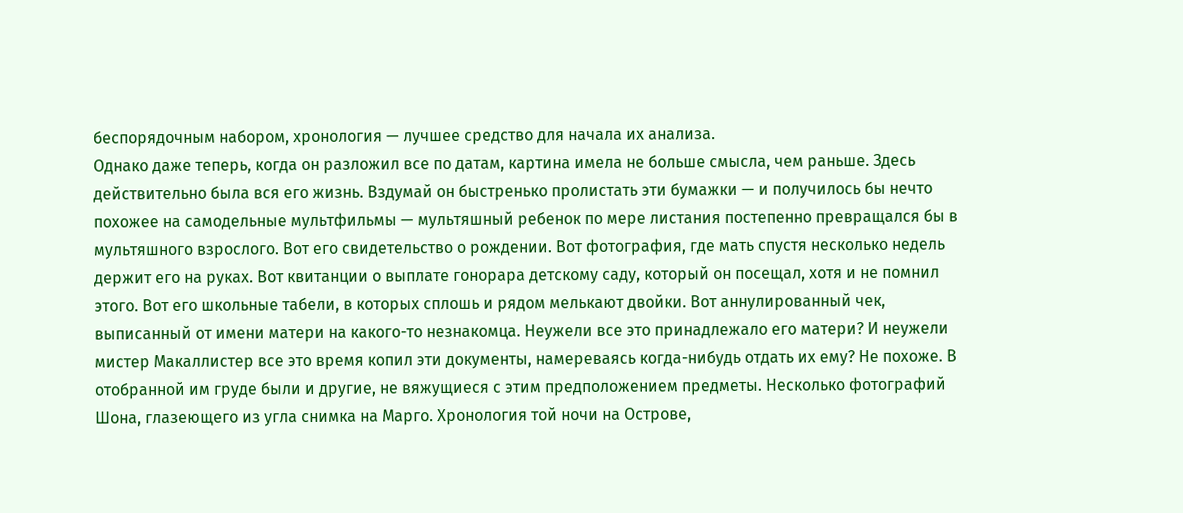беспорядочным набором, хронология — лучшее средство для начала их анализа.
Однако даже теперь, когда он разложил все по датам, картина имела не больше смысла, чем раньше. Здесь действительно была вся его жизнь. Вздумай он быстренько пролистать эти бумажки — и получилось бы нечто похожее на самодельные мультфильмы — мультяшный ребенок по мере листания постепенно превращался бы в мультяшного взрослого. Вот его свидетельство о рождении. Вот фотография, где мать спустя несколько недель держит его на руках. Вот квитанции о выплате гонорара детскому саду, который он посещал, хотя и не помнил этого. Вот его школьные табели, в которых сплошь и рядом мелькают двойки. Вот аннулированный чек, выписанный от имени матери на какого-то незнакомца. Неужели все это принадлежало его матери? И неужели мистер Макаллистер все это время копил эти документы, намереваясь когда-нибудь отдать их ему? Не похоже. В отобранной им груде были и другие, не вяжущиеся с этим предположением предметы. Несколько фотографий Шона, глазеющего из угла снимка на Марго. Хронология той ночи на Острове,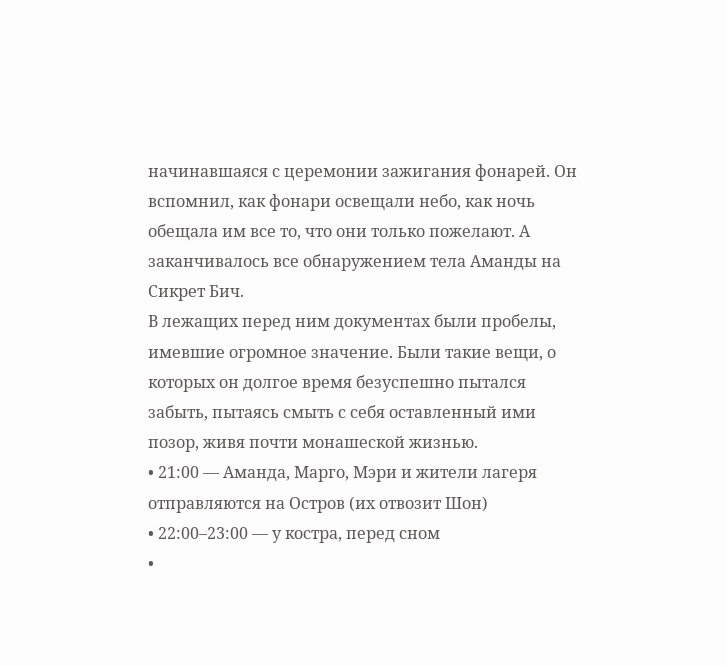начинавшаяся с церемонии зажигания фонарей. Он вспомнил, как фонари освещали небо, как ночь обещала им все то, что они только пожелают. А заканчивалось все обнаружением тела Аманды на Сикрет Бич.
В лежащих перед ним документах были пробелы, имевшие огромное значение. Были такие вещи, о которых он долгое время безуспешно пытался забыть, пытаясь смыть с себя оставленный ими позор, живя почти монашеской жизнью.
• 21:00 — Аманда, Марго, Мэри и жители лагеря отправляются на Остров (их отвозит Шон)
• 22:00–23:00 — у костра, перед сном
•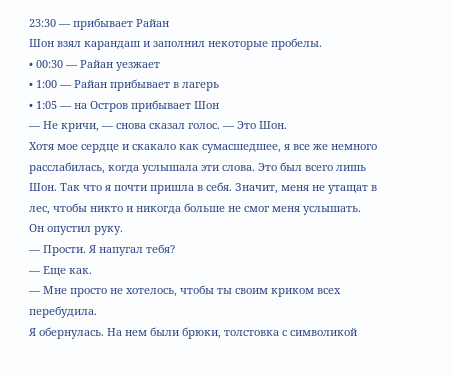23:30 — прибывает Райан
Шон взял карандаш и заполнил некоторые пробелы.
• 00:30 — Райан уезжает
• 1:00 — Райан прибывает в лагерь
• 1:05 — на Остров прибывает Шон
— Не кричи, — снова сказал голос. — Это Шон.
Хотя мое сердце и скакало как сумасшедшее, я все же немного расслабилась, когда услышала эти слова. Это был всего лишь Шон. Так что я почти пришла в себя. Значит, меня не утащат в лес, чтобы никто и никогда больше не смог меня услышать.
Он опустил руку.
— Прости. Я напугал тебя?
— Еще как.
— Мне просто не хотелось, чтобы ты своим криком всех перебудила.
Я обернулась. На нем были брюки, толстовка с символикой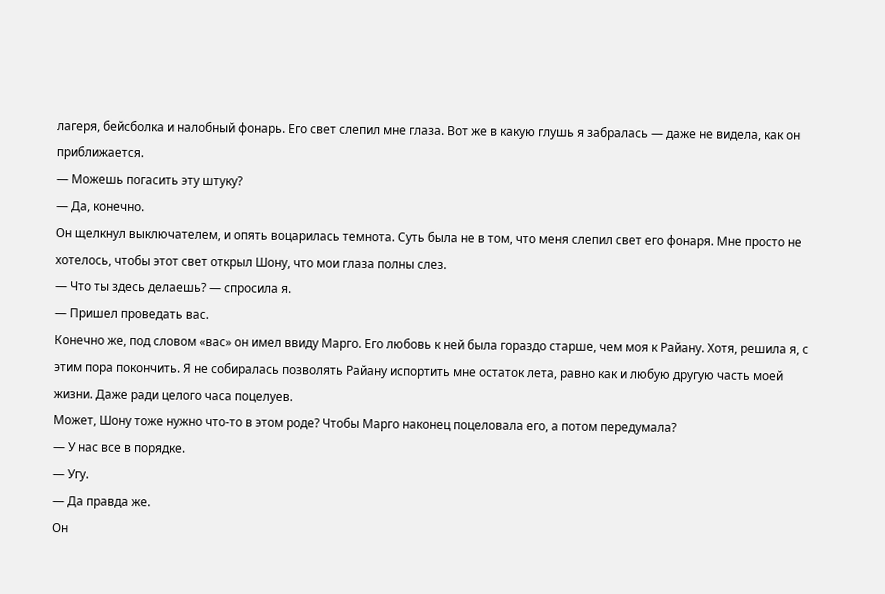лагеря, бейсболка и налобный фонарь. Его свет слепил мне глаза. Вот же в какую глушь я забралась — даже не видела, как он приближается.
— Можешь погасить эту штуку?
— Да, конечно.
Он щелкнул выключателем, и опять воцарилась темнота. Суть была не в том, что меня слепил свет его фонаря. Мне просто не хотелось, чтобы этот свет открыл Шону, что мои глаза полны слез.
— Что ты здесь делаешь? — спросила я.
— Пришел проведать вас.
Конечно же, под словом «вас» он имел ввиду Марго. Его любовь к ней была гораздо старше, чем моя к Райану. Хотя, решила я, с этим пора покончить. Я не собиралась позволять Райану испортить мне остаток лета, равно как и любую другую часть моей жизни. Даже ради целого часа поцелуев.
Может, Шону тоже нужно что-то в этом роде? Чтобы Марго наконец поцеловала его, а потом передумала?
— У нас все в порядке.
— Угу.
— Да правда же.
Он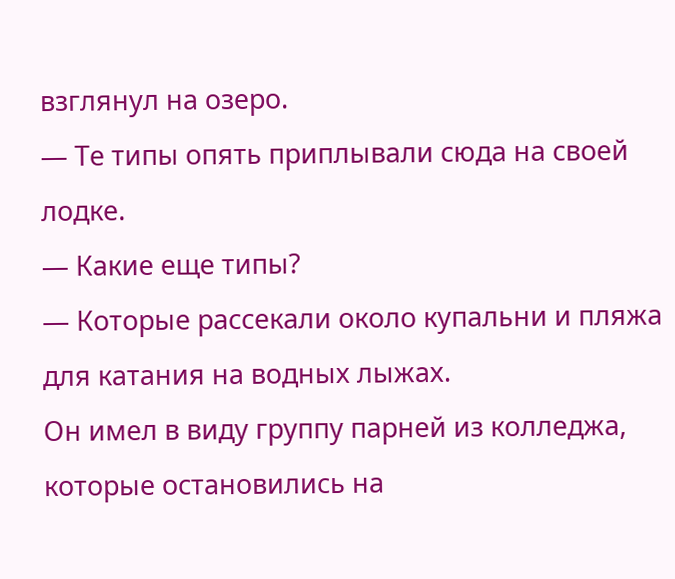взглянул на озеро.
— Те типы опять приплывали сюда на своей лодке.
— Какие еще типы?
— Которые рассекали около купальни и пляжа для катания на водных лыжах.
Он имел в виду группу парней из колледжа, которые остановились на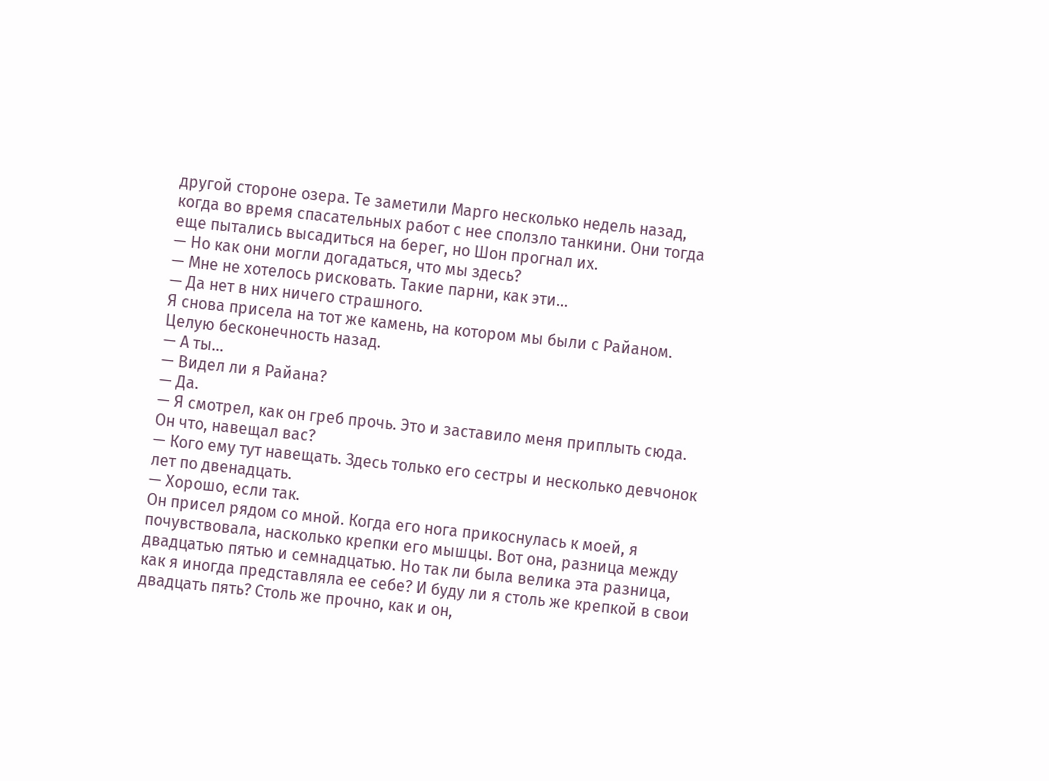другой стороне озера. Те заметили Марго несколько недель назад, когда во время спасательных работ с нее сползло танкини. Они тогда еще пытались высадиться на берег, но Шон прогнал их.
— Но как они могли догадаться, что мы здесь?
— Мне не хотелось рисковать. Такие парни, как эти…
— Да нет в них ничего страшного.
Я снова присела на тот же камень, на котором мы были с Райаном. Целую бесконечность назад.
— А ты…
— Видел ли я Райана?
— Да.
— Я смотрел, как он греб прочь. Это и заставило меня приплыть сюда. Он что, навещал вас?
— Кого ему тут навещать. Здесь только его сестры и несколько девчонок лет по двенадцать.
— Хорошо, если так.
Он присел рядом со мной. Когда его нога прикоснулась к моей, я почувствовала, насколько крепки его мышцы. Вот она, разница между двадцатью пятью и семнадцатью. Но так ли была велика эта разница, как я иногда представляла ее себе? И буду ли я столь же крепкой в свои двадцать пять? Столь же прочно, как и он,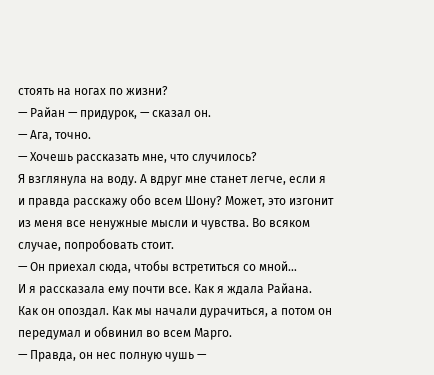стоять на ногах по жизни?
— Райан — придурок, — сказал он.
— Ага, точно.
— Хочешь рассказать мне, что случилось?
Я взглянула на воду. А вдруг мне станет легче, если я и правда расскажу обо всем Шону? Может, это изгонит из меня все ненужные мысли и чувства. Во всяком случае, попробовать стоит.
— Он приехал сюда, чтобы встретиться со мной…
И я рассказала ему почти все. Как я ждала Райана. Как он опоздал. Как мы начали дурачиться, а потом он передумал и обвинил во всем Марго.
— Правда, он нес полную чушь —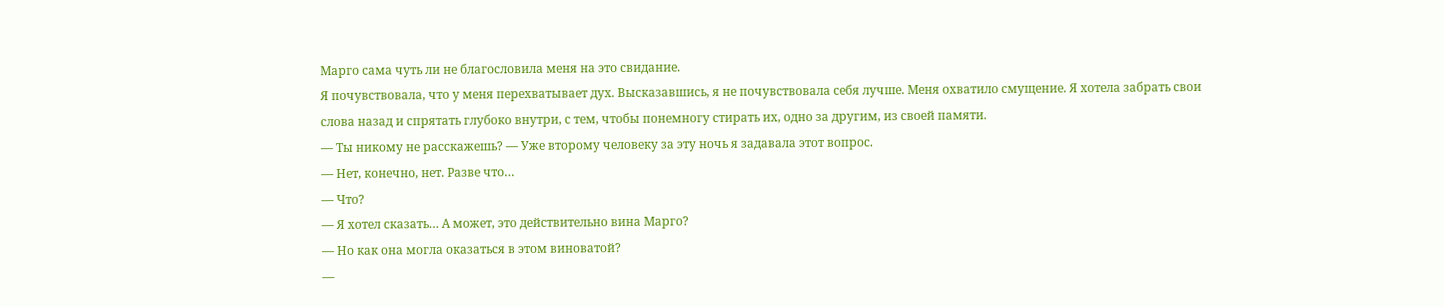Марго сама чуть ли не благословила меня на это свидание.
Я почувствовала, что у меня перехватывает дух. Высказавшись, я не почувствовала себя лучше. Меня охватило смущение. Я хотела забрать свои слова назад и спрятать глубоко внутри, с тем, чтобы понемногу стирать их, одно за другим, из своей памяти.
— Ты никому не расскажешь? — Уже второму человеку за эту ночь я задавала этот вопрос.
— Нет, конечно, нет. Разве что…
— Что?
— Я хотел сказать… А может, это действительно вина Марго?
— Но как она могла оказаться в этом виноватой?
—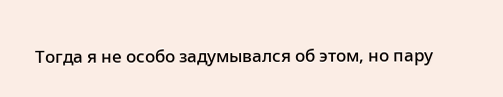Тогда я не особо задумывался об этом, но пару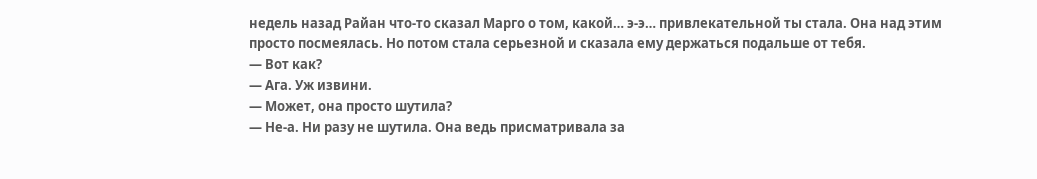недель назад Райан что-то сказал Марго о том, какой… э-э… привлекательной ты стала. Она над этим просто посмеялась. Но потом стала серьезной и сказала ему держаться подальше от тебя.
— Вот как?
— Ага. Уж извини.
— Может, она просто шутила?
— Не-а. Ни разу не шутила. Она ведь присматривала за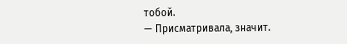тобой.
— Присматривала, значит.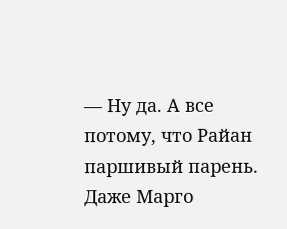— Ну да. А все потому, что Райан паршивый парень. Даже Марго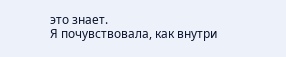это знает.
Я почувствовала, как внутри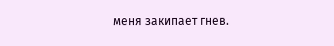меня закипает гнев.